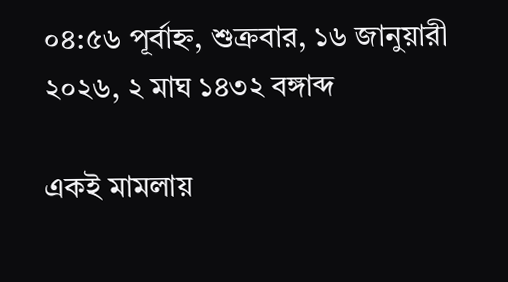০৪:৫৬ পূর্বাহ্ন, শুক্রবার, ১৬ জানুয়ারী ২০২৬, ২ মাঘ ১৪৩২ বঙ্গাব্দ

একই মামলায়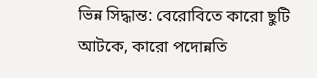ভিন্ন সিদ্ধান্ত: বেরোবিতে কারো ছুটি আটকে, কারো পদোন্নতি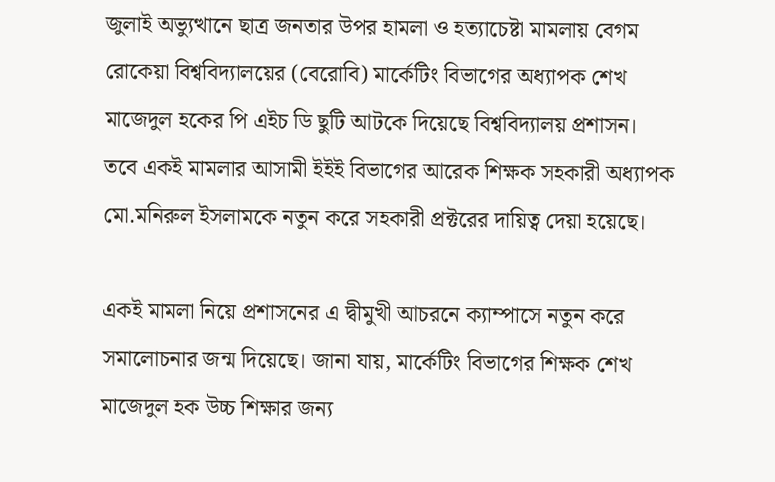জুলাই অভ্যুত্থানে ছাত্র জনতার উপর হামলা ও হত্যাচেষ্টা মামলায় বেগম রোকেয়া বিশ্ববিদ্যালয়ের (বেরোবি) মার্কেটিং বিভাগের অধ্যাপক শেখ মাজেদুল হকের পি এইচ ডি ছুটি আটকে দিয়েছে বিশ্ববিদ্যালয় প্রশাসন। তবে একই মামলার আসামী ইইই বিভাগের আরেক শিক্ষক সহকারী অধ্যাপক মো.মনিরুল ইসলামকে নতুন করে সহকারী প্রক্টরের দায়িত্ব দেয়া হয়েছে।

একই মামলা নিয়ে প্রশাসনের এ দ্বীমুখী আচরনে ক্যাম্পাসে নতুন করে সমালোচনার জন্ম দিয়েছে। জানা যায়, মার্কেটিং বিভাগের শিক্ষক শেখ মাজেদুল হক উচ্চ শিক্ষার জন্য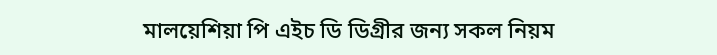মালয়েশিয়া পি এইচ ডি ডিগ্রীর জন্য সকল নিয়ম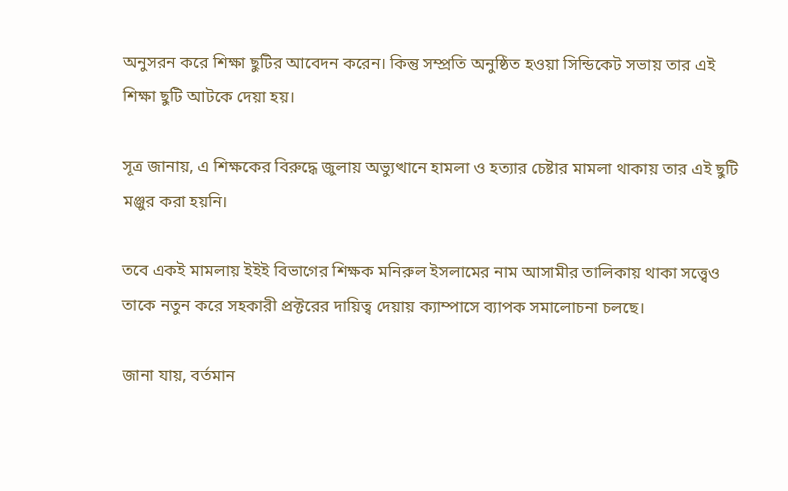অনুসরন করে শিক্ষা ছুটির আবেদন করেন। কিন্তু সম্প্রতি অনুষ্ঠিত হওয়া সিন্ডিকেট সভায় তার এই শিক্ষা ছুটি আটকে দেয়া হয়।

সূত্র জানায়, এ শিক্ষকের বিরুদ্ধে জুলায় অভ্যুত্থানে হামলা ও হত্যার চেষ্টার মামলা থাকায় তার এই ছুটি মঞ্জুর করা হয়নি।

তবে একই মামলায় ইইই বিভাগের শিক্ষক মনিরুল ইসলামের নাম আসামীর তালিকায় থাকা সত্ত্বেও তাকে নতুন করে সহকারী প্রক্টরের দায়িত্ব দেয়ায় ক্যাম্পাসে ব্যাপক সমালোচনা চলছে।

জানা যায়, বর্তমান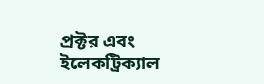প্রক্টর এবং ইলেকট্রিক্যাল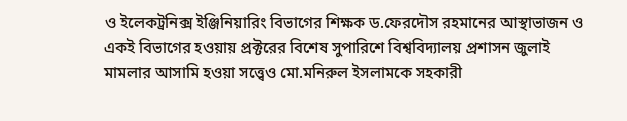ও ইলেকট্রনিক্স ইঞ্জিনিয়ারিং বিভাগের শিক্ষক ড.ফেরদৌস রহমানের আস্থাভাজন ও একই বিভাগের হওয়ায় প্রক্টরের বিশেষ সুপারিশে বিশ্ববিদ্যালয় প্রশাসন জুলাই মামলার আসামি হওয়া সত্ত্বেও মো.মনিরুল ইসলামকে সহকারী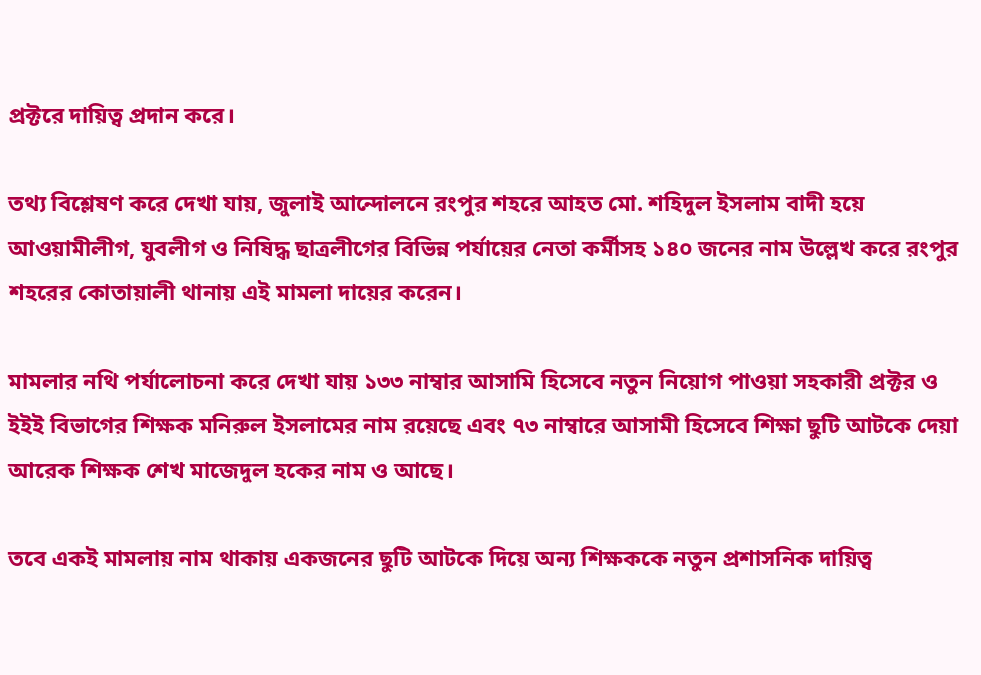প্রক্টরে দায়িত্ব প্রদান করে।

তথ্য বিশ্লেষণ করে দেখা যায়, জুলাই আন্দোলনে রংপুর শহরে আহত মো. শহিদুল ইসলাম বাদী হয়ে আওয়ামীলীগ, যুবলীগ ও নিষিদ্ধ ছাত্রলীগের বিভিন্ন পর্যায়ের নেতা কর্মীসহ ১৪০ জনের নাম উল্লেখ করে রংপুর শহরের কোতায়ালী থানায় এই মামলা দায়ের করেন।

মামলার নথি পর্যালোচনা করে দেখা যায় ১৩৩ নাম্বার আসামি হিসেবে নতুন নিয়োগ পাওয়া সহকারী প্রক্টর ও ইইই বিভাগের শিক্ষক মনিরুল ইসলামের নাম রয়েছে এবং ৭৩ নাম্বারে আসামী হিসেবে শিক্ষা ছুটি আটকে দেয়া আরেক শিক্ষক শেখ মাজেদুল হকের নাম ও আছে।

তবে একই মামলায় নাম থাকায় একজনের ছুটি আটকে দিয়ে অন্য শিক্ষককে নতুন প্রশাসনিক দায়িত্ব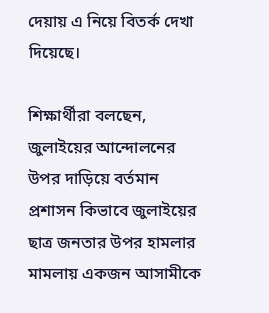দেয়ায় এ নিয়ে বিতর্ক দেখা দিয়েছে।

শিক্ষার্থীরা বলছেন, জুলাইয়ের আন্দোলনের উপর দাড়িয়ে বর্তমান প্রশাসন কিভাবে জুলাইয়ের ছাত্র জনতার উপর হামলার মামলায় একজন আসামীকে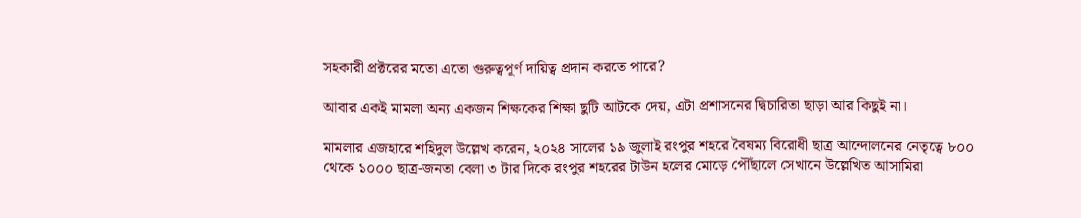সহকারী প্রক্টরের মতো এতো গুরুত্বপূর্ণ দায়িত্ব প্রদান করতে পারে?

আবার একই মামলা অন্য একজন শিক্ষকের শিক্ষা ছুটি আটকে দেয়, এটা প্রশাসনের দ্বিচারিতা ছাড়া আর কিছুই না।

মামলার এজহারে শহিদুল উল্লেখ করেন, ২০২৪ সালের ১৯ জুলাই রংপুর শহরে বৈষম্য বিরোধী ছাত্র আন্দোলনের নেতৃত্বে ৮০০ থেকে ১০০০ ছাত্র-জনতা বেলা ৩ টার দিকে রংপুর শহরের টাউন হলের মোড়ে পৌঁছালে সেখানে উল্লেখিত আসামিরা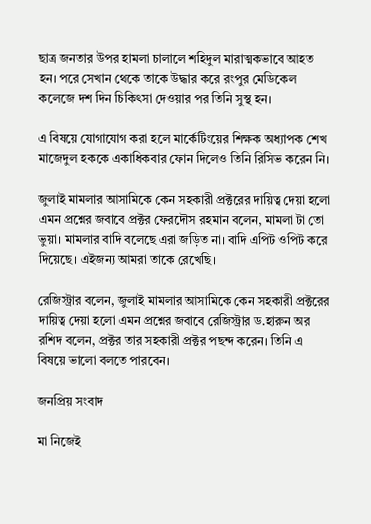ছাত্র জনতার উপর হামলা চালালে শহিদুল মারাত্মকভাবে আহত হন। পরে সেখান থেকে তাকে উদ্ধার করে রংপুর মেডিকেল কলেজে দশ দিন চিকিৎসা দেওয়ার পর তিনি সুস্থ হন।

এ বিষয়ে যোগাযোগ করা হলে মার্কেটিংয়ের শিক্ষক অধ্যাপক শেখ মাজেদুল হককে একাধিকবার ফোন দিলেও তিনি রিসিভ করেন নি।

জুলাই মামলার আসামিকে কেন সহকারী প্রক্টরের দায়িত্ব দেয়া হলো এমন প্রশ্নের জবাবে প্রক্টর ফেরদৌস রহমান বলেন, মামলা টা তো ভুয়া। মামলার বাদি বলেছে এরা জড়িত না। বাদি এপিট ওপিট করে দিয়েছে। এইজন্য আমরা তাকে রেখেছি।

রেজিস্ট্রার বলেন, জুলাই মামলার আসামিকে কেন সহকারী প্রক্টরের দায়িত্ব দেয়া হলো এমন প্রশ্নের জবাবে রেজিস্ট্রার ড.হারুন অর রশিদ বলেন, প্রক্টর তার সহকারী প্রক্টর পছন্দ করেন। তিনি এ বিষয়ে ভালো বলতে পারবেন।

জনপ্রিয় সংবাদ

মা নিজেই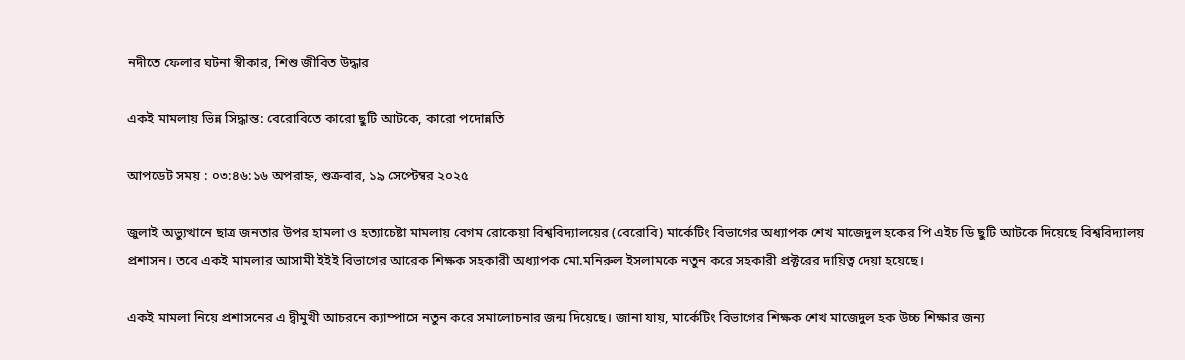নদীতে ফেলার ঘটনা স্বীকার, শিশু জীবিত উদ্ধার

একই মামলায় ভিন্ন সিদ্ধান্ত: বেরোবিতে কারো ছুটি আটকে, কারো পদোন্নতি

আপডেট সময় : ০৩:৪৬:১৬ অপরাহ্ন, শুক্রবার, ১৯ সেপ্টেম্বর ২০২৫

জুলাই অভ্যুত্থানে ছাত্র জনতার উপর হামলা ও হত্যাচেষ্টা মামলায় বেগম রোকেয়া বিশ্ববিদ্যালয়ের (বেরোবি) মার্কেটিং বিভাগের অধ্যাপক শেখ মাজেদুল হকের পি এইচ ডি ছুটি আটকে দিয়েছে বিশ্ববিদ্যালয় প্রশাসন। তবে একই মামলার আসামী ইইই বিভাগের আরেক শিক্ষক সহকারী অধ্যাপক মো.মনিরুল ইসলামকে নতুন করে সহকারী প্রক্টরের দায়িত্ব দেয়া হয়েছে।

একই মামলা নিয়ে প্রশাসনের এ দ্বীমুখী আচরনে ক্যাম্পাসে নতুন করে সমালোচনার জন্ম দিয়েছে। জানা যায়, মার্কেটিং বিভাগের শিক্ষক শেখ মাজেদুল হক উচ্চ শিক্ষার জন্য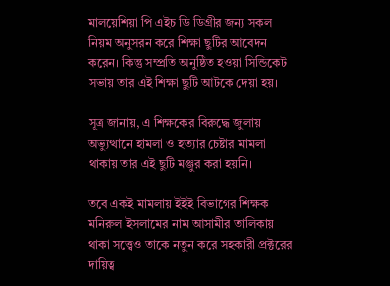মালয়েশিয়া পি এইচ ডি ডিগ্রীর জন্য সকল নিয়ম অনুসরন করে শিক্ষা ছুটির আবেদন করেন। কিন্তু সম্প্রতি অনুষ্ঠিত হওয়া সিন্ডিকেট সভায় তার এই শিক্ষা ছুটি আটকে দেয়া হয়।

সূত্র জানায়, এ শিক্ষকের বিরুদ্ধে জুলায় অভ্যুত্থানে হামলা ও হত্যার চেষ্টার মামলা থাকায় তার এই ছুটি মঞ্জুর করা হয়নি।

তবে একই মামলায় ইইই বিভাগের শিক্ষক মনিরুল ইসলামের নাম আসামীর তালিকায় থাকা সত্ত্বেও তাকে নতুন করে সহকারী প্রক্টরের দায়িত্ব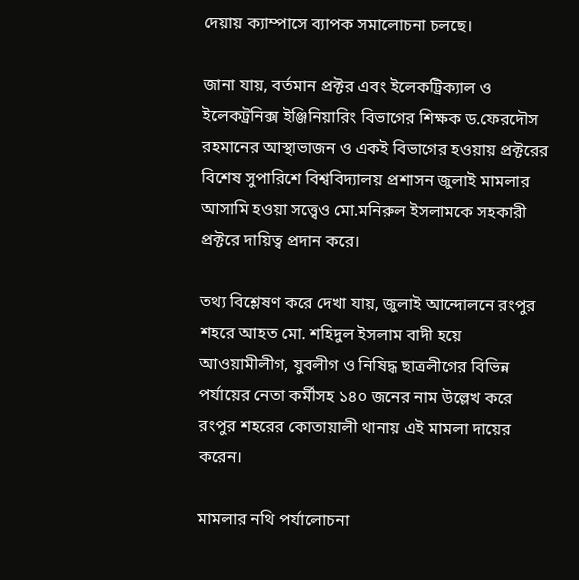দেয়ায় ক্যাম্পাসে ব্যাপক সমালোচনা চলছে।

জানা যায়, বর্তমান প্রক্টর এবং ইলেকট্রিক্যাল ও ইলেকট্রনিক্স ইঞ্জিনিয়ারিং বিভাগের শিক্ষক ড.ফেরদৌস রহমানের আস্থাভাজন ও একই বিভাগের হওয়ায় প্রক্টরের বিশেষ সুপারিশে বিশ্ববিদ্যালয় প্রশাসন জুলাই মামলার আসামি হওয়া সত্ত্বেও মো.মনিরুল ইসলামকে সহকারী প্রক্টরে দায়িত্ব প্রদান করে।

তথ্য বিশ্লেষণ করে দেখা যায়, জুলাই আন্দোলনে রংপুর শহরে আহত মো. শহিদুল ইসলাম বাদী হয়ে আওয়ামীলীগ, যুবলীগ ও নিষিদ্ধ ছাত্রলীগের বিভিন্ন পর্যায়ের নেতা কর্মীসহ ১৪০ জনের নাম উল্লেখ করে রংপুর শহরের কোতায়ালী থানায় এই মামলা দায়ের করেন।

মামলার নথি পর্যালোচনা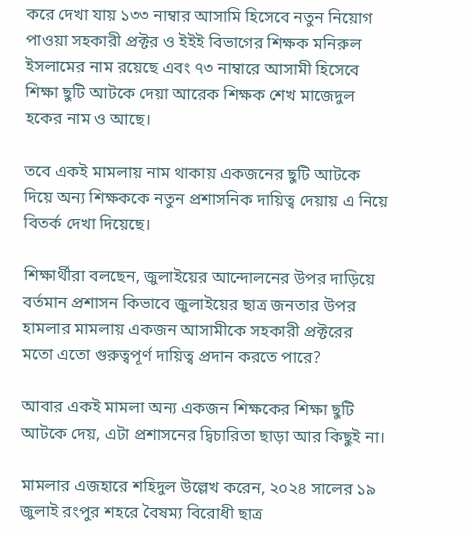করে দেখা যায় ১৩৩ নাম্বার আসামি হিসেবে নতুন নিয়োগ পাওয়া সহকারী প্রক্টর ও ইইই বিভাগের শিক্ষক মনিরুল ইসলামের নাম রয়েছে এবং ৭৩ নাম্বারে আসামী হিসেবে শিক্ষা ছুটি আটকে দেয়া আরেক শিক্ষক শেখ মাজেদুল হকের নাম ও আছে।

তবে একই মামলায় নাম থাকায় একজনের ছুটি আটকে দিয়ে অন্য শিক্ষককে নতুন প্রশাসনিক দায়িত্ব দেয়ায় এ নিয়ে বিতর্ক দেখা দিয়েছে।

শিক্ষার্থীরা বলছেন, জুলাইয়ের আন্দোলনের উপর দাড়িয়ে বর্তমান প্রশাসন কিভাবে জুলাইয়ের ছাত্র জনতার উপর হামলার মামলায় একজন আসামীকে সহকারী প্রক্টরের মতো এতো গুরুত্বপূর্ণ দায়িত্ব প্রদান করতে পারে?

আবার একই মামলা অন্য একজন শিক্ষকের শিক্ষা ছুটি আটকে দেয়, এটা প্রশাসনের দ্বিচারিতা ছাড়া আর কিছুই না।

মামলার এজহারে শহিদুল উল্লেখ করেন, ২০২৪ সালের ১৯ জুলাই রংপুর শহরে বৈষম্য বিরোধী ছাত্র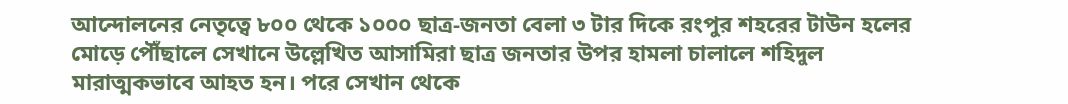আন্দোলনের নেতৃত্বে ৮০০ থেকে ১০০০ ছাত্র-জনতা বেলা ৩ টার দিকে রংপুর শহরের টাউন হলের মোড়ে পৌঁছালে সেখানে উল্লেখিত আসামিরা ছাত্র জনতার উপর হামলা চালালে শহিদুল মারাত্মকভাবে আহত হন। পরে সেখান থেকে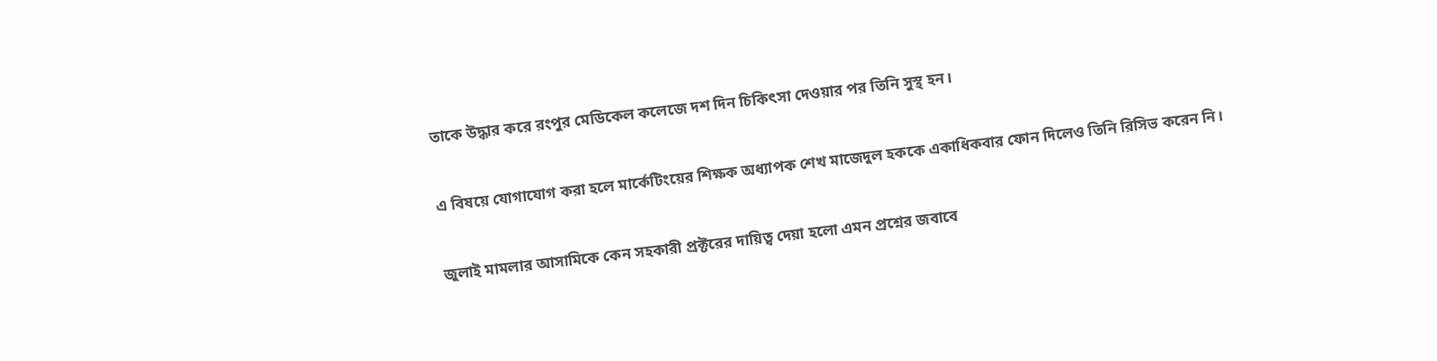তাকে উদ্ধার করে রংপুর মেডিকেল কলেজে দশ দিন চিকিৎসা দেওয়ার পর তিনি সুস্থ হন।

এ বিষয়ে যোগাযোগ করা হলে মার্কেটিংয়ের শিক্ষক অধ্যাপক শেখ মাজেদুল হককে একাধিকবার ফোন দিলেও তিনি রিসিভ করেন নি।

জুলাই মামলার আসামিকে কেন সহকারী প্রক্টরের দায়িত্ব দেয়া হলো এমন প্রশ্নের জবাবে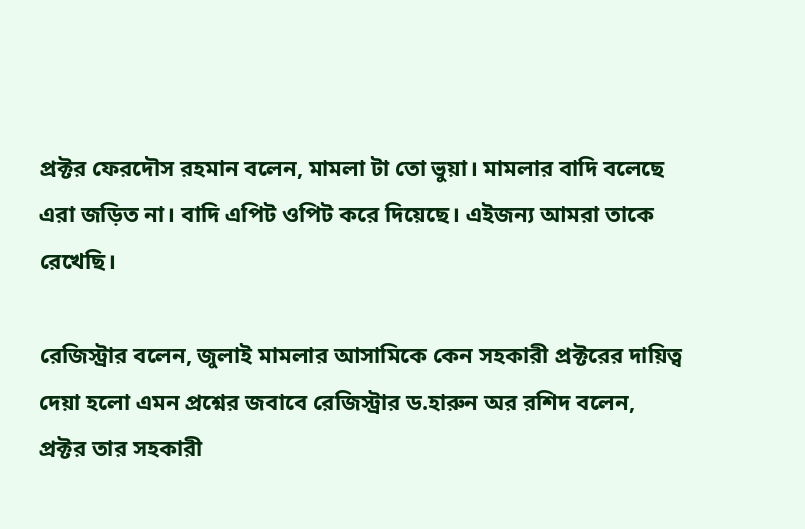প্রক্টর ফেরদৌস রহমান বলেন, মামলা টা তো ভুয়া। মামলার বাদি বলেছে এরা জড়িত না। বাদি এপিট ওপিট করে দিয়েছে। এইজন্য আমরা তাকে রেখেছি।

রেজিস্ট্রার বলেন, জুলাই মামলার আসামিকে কেন সহকারী প্রক্টরের দায়িত্ব দেয়া হলো এমন প্রশ্নের জবাবে রেজিস্ট্রার ড.হারুন অর রশিদ বলেন, প্রক্টর তার সহকারী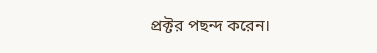প্রক্টর পছন্দ করেন।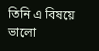তিনি এ বিষয়ে ভালো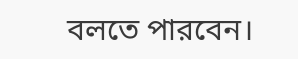বলতে পারবেন।